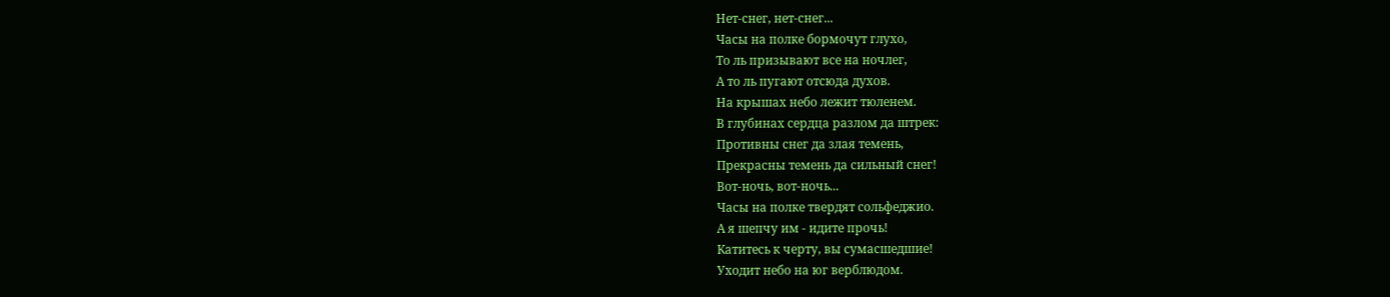Нет-снег, нет-снег...
Часы на полке бормочут глухо,
То ль призывают все на ночлег,
А то ль пугают отсюда духов.
На крышах небо лежит тюленем.
В глубинах сердца разлом да штрек:
Противны снег да злая темень,
Прекрасны темень да сильный снег!
Вот-ночь, вот-ночь...
Часы на полке твердят сольфеджио.
А я шепчу им - идите прочь!
Катитесь к черту, вы сумасшедшие!
Уходит небо на юг верблюдом.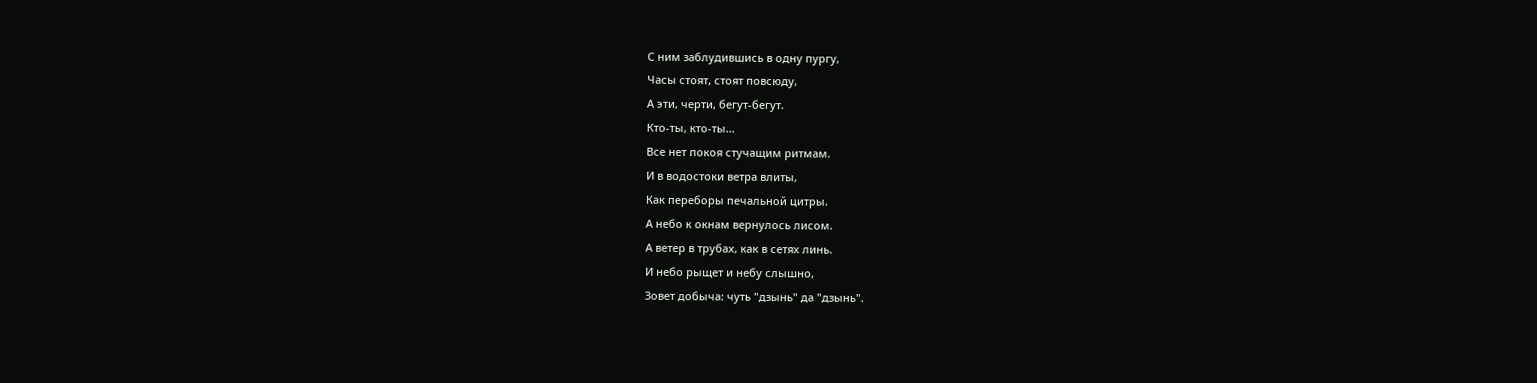С ним заблудившись в одну пургу,
Часы стоят, стоят повсюду,
А эти, черти, бегут-бегут.
Кто-ты, кто-ты...
Все нет покоя стучащим ритмам.
И в водостоки ветра влиты,
Как переборы печальной цитры.
А небо к окнам вернулось лисом.
А ветер в трубах, как в сетях линь.
И небо рыщет и небу слышно,
Зовет добыча: чуть "дзынь" да "дзынь".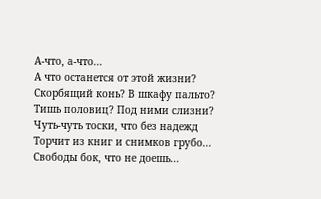А-что, а-что...
А что останется от этой жизни?
Скорбящий конь? В шкафу пальто?
Тишь половиц? Под ними слизни?
Чуть-чуть тоски, что без надежд
Торчит из книг и снимков грубо...
Свободы бок, что не доешь...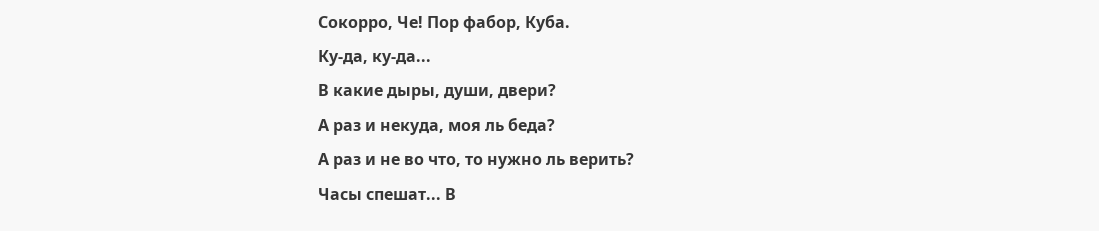Сокорро, Че! Пор фабор, Куба.
Ку-да, ку-да...
В какие дыры, души, двери?
А раз и некуда, моя ль беда?
А раз и не во что, то нужно ль верить?
Часы спешат... В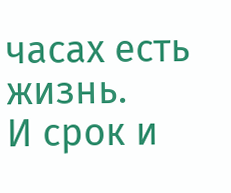часах есть жизнь.
И срок и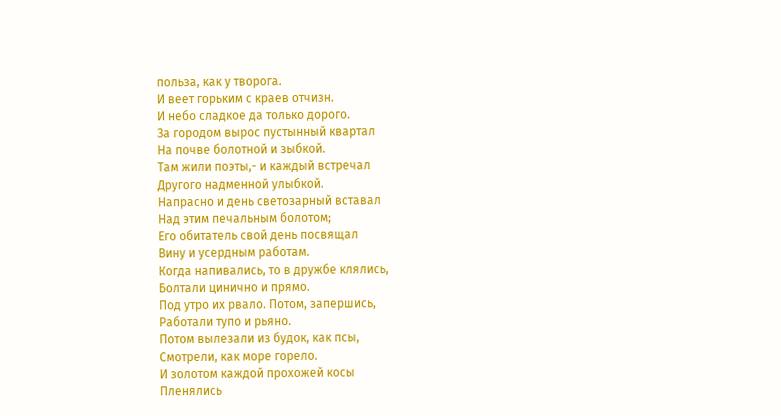польза, как у творога.
И веет горьким с краев отчизн.
И небо сладкое да только дорого.
За городом вырос пустынный квартал
На почве болотной и зыбкой.
Там жили поэты,- и каждый встречал
Другого надменной улыбкой.
Напрасно и день светозарный вставал
Над этим печальным болотом;
Его обитатель свой день посвящал
Вину и усердным работам.
Когда напивались, то в дружбе клялись,
Болтали цинично и прямо.
Под утро их рвало. Потом, запершись,
Работали тупо и рьяно.
Потом вылезали из будок, как псы,
Смотрели, как море горело.
И золотом каждой прохожей косы
Пленялись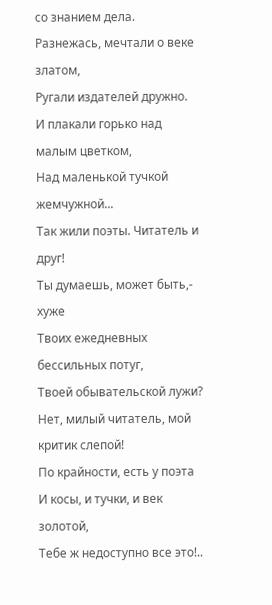со знанием дела.
Разнежась, мечтали о веке златом,
Ругали издателей дружно.
И плакали горько над малым цветком,
Над маленькой тучкой жемчужной...
Так жили поэты. Читатель и друг!
Ты думаешь, может быть,- хуже
Твоих ежедневных бессильных потуг,
Твоей обывательской лужи?
Нет, милый читатель, мой критик слепой!
По крайности, есть у поэта
И косы, и тучки, и век золотой,
Тебе ж недоступно все это!..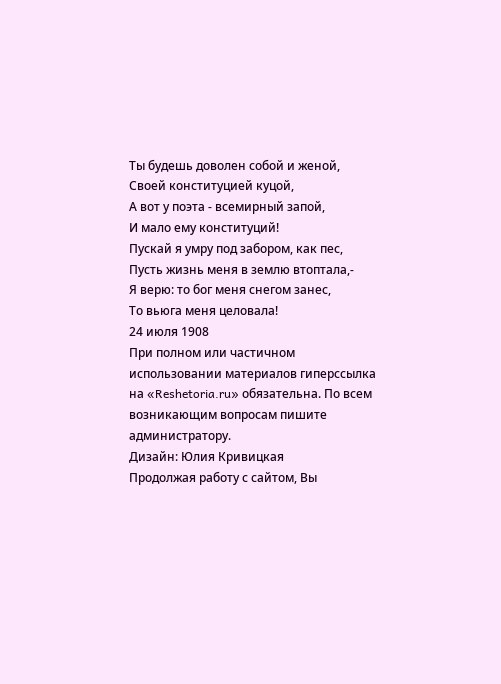Ты будешь доволен собой и женой,
Своей конституцией куцой,
А вот у поэта - всемирный запой,
И мало ему конституций!
Пускай я умру под забором, как пес,
Пусть жизнь меня в землю втоптала,-
Я верю: то бог меня снегом занес,
То вьюга меня целовала!
24 июля 1908
При полном или частичном использовании материалов гиперссылка на «Reshetoria.ru» обязательна. По всем возникающим вопросам пишите администратору.
Дизайн: Юлия Кривицкая
Продолжая работу с сайтом, Вы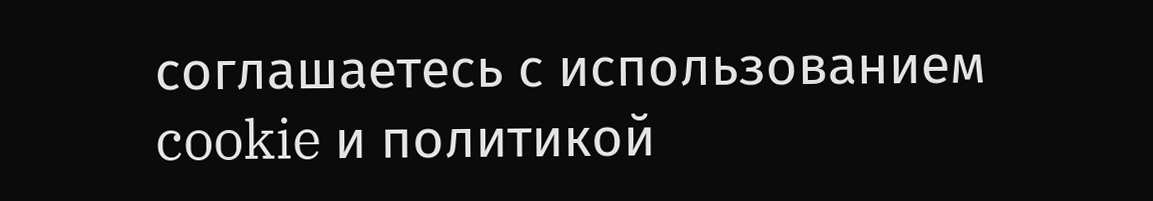соглашаетесь с использованием cookie и политикой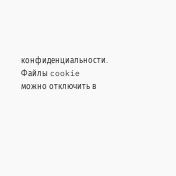конфиденциальности. Файлы cookie можно отключить в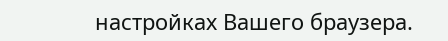настройках Вашего браузера.